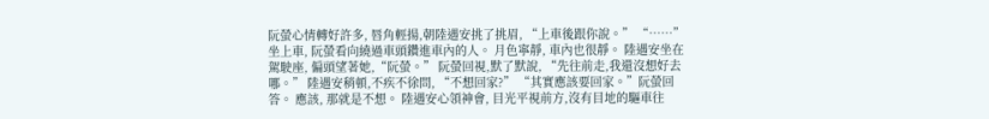阮螢心情轉好許多, 唇角輕揚,朝陸遇安挑了挑眉, “上車後跟你說。” “……” 坐上車, 阮螢看向繞過車頭鑽進車內的人。 月色寧靜, 車內也很靜。 陸遇安坐在駕駛座, 偏頭望著她,“阮螢。” 阮螢回視,默了默說, “先往前走,我還沒想好去哪。” 陸遇安稍頓,不疾不徐問, “不想回家?” “其實應該要回家。”阮螢回答。 應該, 那就是不想。 陸遇安心領神會, 目光平視前方,沒有目地的驅車往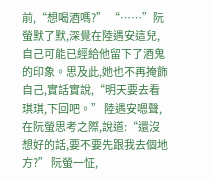前,“想喝酒嗎?” “……”阮螢默了默,深覺在陸遇安這兒,自己可能已經給他留下了酒鬼的印象。思及此,她也不再掩飾自己,實話實說,“明天要去看琪琪,下回吧。” 陸遇安嗯聲,在阮螢思考之際,說道:“還沒想好的話,要不要先跟我去個地方?” 阮螢一怔,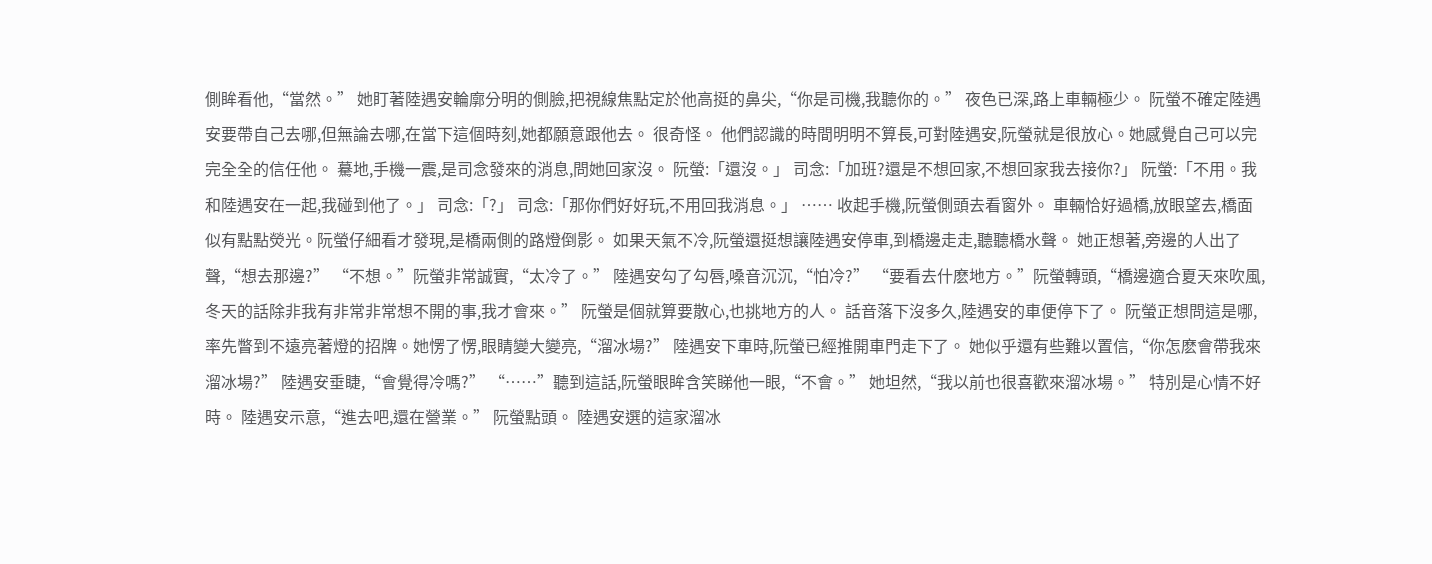側眸看他,“當然。” 她盯著陸遇安輪廓分明的側臉,把視線焦點定於他高挺的鼻尖,“你是司機,我聽你的。” 夜色已深,路上車輛極少。 阮螢不確定陸遇安要帶自己去哪,但無論去哪,在當下這個時刻,她都願意跟他去。 很奇怪。 他們認識的時間明明不算長,可對陸遇安,阮螢就是很放心。她感覺自己可以完完全全的信任他。 驀地,手機一震,是司念發來的消息,問她回家沒。 阮螢:「還沒。」 司念:「加班?還是不想回家,不想回家我去接你?」 阮螢:「不用。我和陸遇安在一起,我碰到他了。」 司念:「?」 司念:「那你們好好玩,不用回我消息。」 …… 收起手機,阮螢側頭去看窗外。 車輛恰好過橋,放眼望去,橋面似有點點熒光。阮螢仔細看才發現,是橋兩側的路燈倒影。 如果天氣不冷,阮螢還挺想讓陸遇安停車,到橋邊走走,聽聽橋水聲。 她正想著,旁邊的人出了聲,“想去那邊?” “不想。”阮螢非常誠實,“太冷了。” 陸遇安勾了勾唇,嗓音沉沉,“怕冷?” “要看去什麽地方。”阮螢轉頭,“橋邊適合夏天來吹風,冬天的話除非我有非常非常想不開的事,我才會來。” 阮螢是個就算要散心,也挑地方的人。 話音落下沒多久,陸遇安的車便停下了。 阮螢正想問這是哪,率先瞥到不遠亮著燈的招牌。她愣了愣,眼睛變大變亮,“溜冰場?” 陸遇安下車時,阮螢已經推開車門走下了。 她似乎還有些難以置信,“你怎麽會帶我來溜冰場?” 陸遇安垂睫,“會覺得冷嗎?” “……”聽到這話,阮螢眼眸含笑睇他一眼,“不會。” 她坦然,“我以前也很喜歡來溜冰場。” 特別是心情不好時。 陸遇安示意,“進去吧,還在營業。” 阮螢點頭。 陸遇安選的這家溜冰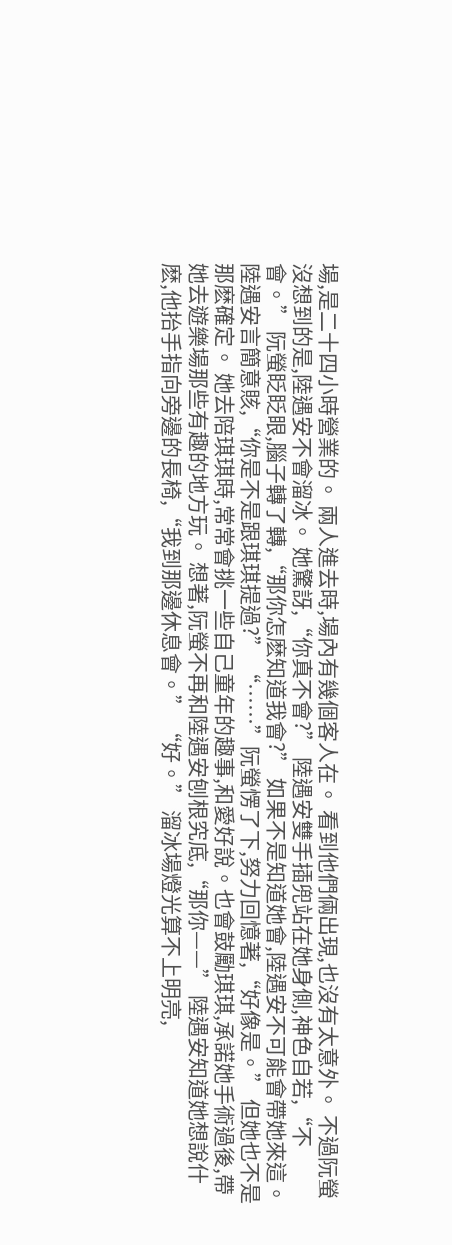場,是二十四小時營業的。 兩人進去時,場內有幾個客人在。 看到他們倆出現,也沒有太意外。 不過阮螢沒想到的是,陸遇安不會溜冰。 她驚訝,“你真不會?” 陸遇安雙手插兜站在她身側,神色自若,“不會。” 阮螢眨眨眼,腦子轉了轉,“那你怎麽知道我會?” 如果不是知道她會,陸遇安不可能會帶她來這。 陸遇安言簡意賅,“你是不是跟琪琪提過?” “……”阮螢愣了下,努力回憶著,“好像是。” 但她也不是那麽確定。 她去陪琪琪時,常常會挑一些自己童年的趣事,和愛好說。也會鼓勵琪琪,承諾她手術過後,帶她去遊樂場那些有趣的地方玩。 想著,阮螢不再和陸遇安刨根究底,“那你——” 陸遇安知道她想說什麽,他抬手指向旁邊的長椅,“我到那邊休息會。” “好。” 溜冰場燈光算不上明亮,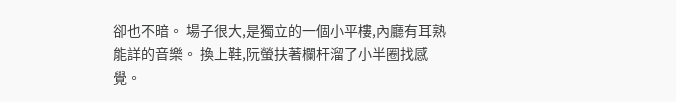卻也不暗。 場子很大,是獨立的一個小平樓,內廳有耳熟能詳的音樂。 換上鞋,阮螢扶著欄杆溜了小半圈找感覺。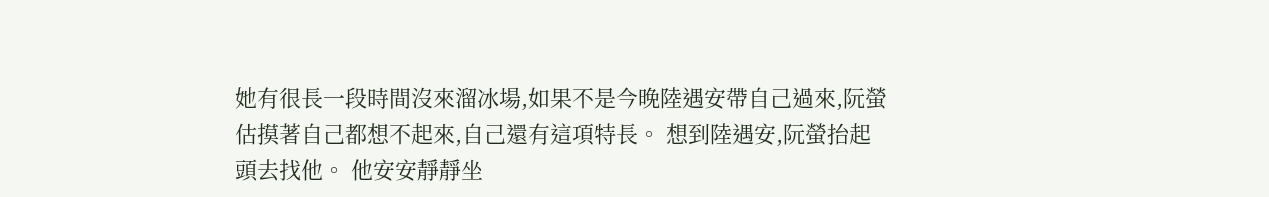她有很長一段時間沒來溜冰場,如果不是今晚陸遇安帶自己過來,阮螢估摸著自己都想不起來,自己還有這項特長。 想到陸遇安,阮螢抬起頭去找他。 他安安靜靜坐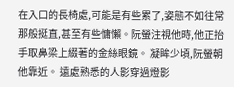在入口的長椅處,可能是有些累了,姿態不如往常那般挺直,甚至有些慵懶。阮螢注視他時,他正抬手取鼻梁上綴著的金絲眼鏡。 凝眸少頃,阮螢朝他靠近。 遠處熟悉的人影穿過燈影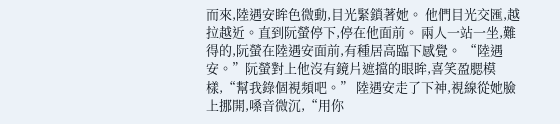而來,陸遇安眸色微動,目光緊鎖著她。 他們目光交匯,越拉越近。直到阮螢停下,停在他面前。 兩人一站一坐,難得的,阮螢在陸遇安面前,有種居高臨下感覺。 “陸遇安。”阮螢對上他沒有鏡片遮擋的眼眸,喜笑盈腮模樣,“幫我錄個視頻吧。” 陸遇安走了下神,視線從她臉上挪開,嗓音微沉,“用你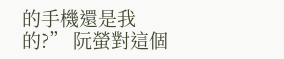的手機還是我的?” 阮螢對這個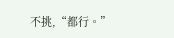不挑,“都行。”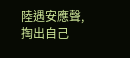陸遇安應聲,掏出自己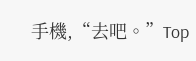手機,“去吧。”Top